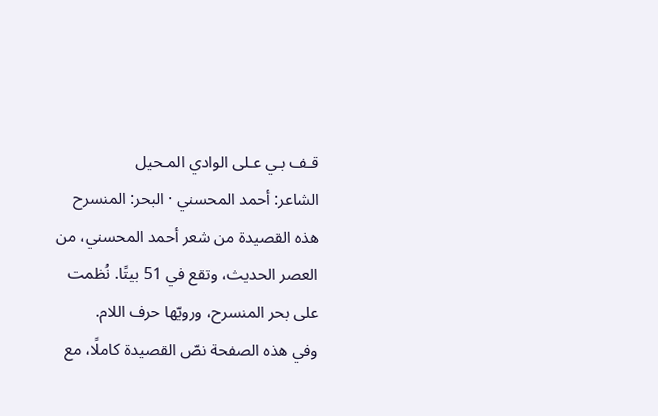قـف بـي عـلى الوادي المـحيل
الشاعر: أحمد المحسني · البحر: المنسرح
هذه القصيدة من شعر أحمد المحسني، من العصر الحديث، وتقع في 51 بيتًا. نُظمت على بحر المنسرح، ورويّها حرف اللام.
وفي هذه الصفحة نصّ القصيدة كاملًا، مع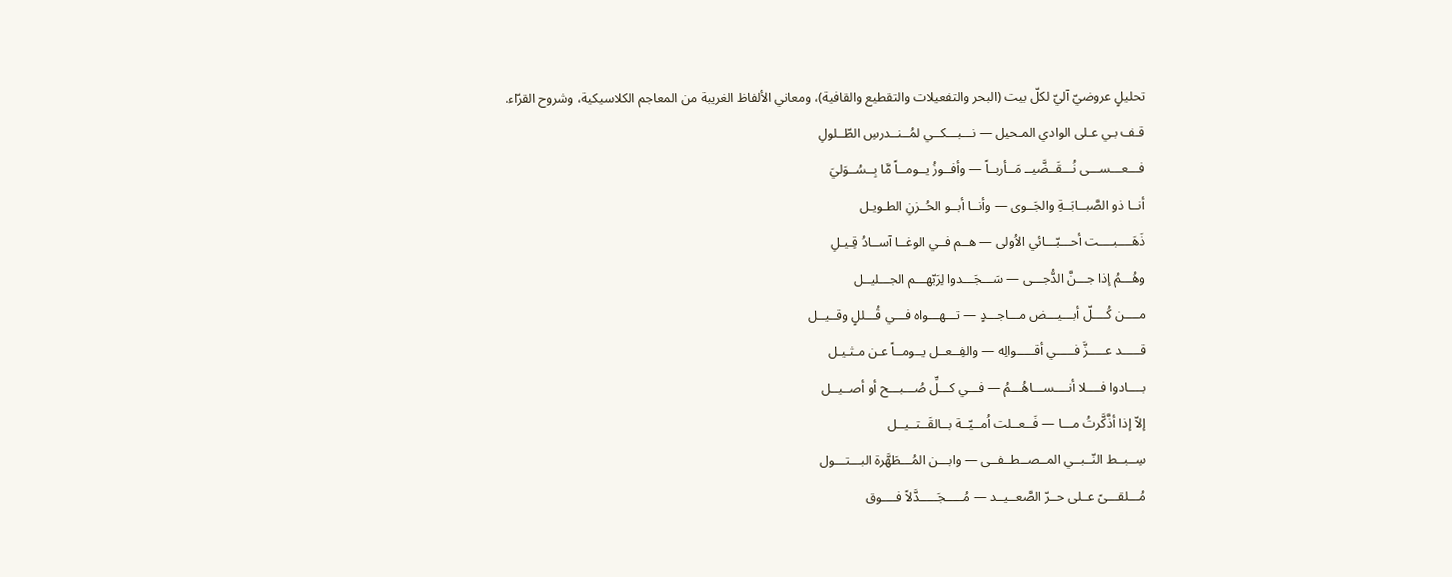تحليلٍ عروضيّ آليّ لكلّ بيت (البحر والتفعيلات والتقطيع والقافية)، ومعاني الألفاظ الغريبة من المعاجم الكلاسيكية، وشروح القرّاء.
قـف بـي عـلى الوادي المـحيل — نـــبـــكــي لمُــنــدرسِ الطّــلولِ
فـــعـــســـى نُـــقَــضَّيــ مَــأربــاً — وأفــوزُ يــومــاً مَّا بِــسُــوَليَ
أنــا ذو الصَّبــابَــةِ والجَــوى — وأنــا أبــو الحُــزنِ الطـويـل
ذَهَــــبــــت أحـــبّـــائي الاُولى — هــم فــي الوغــا آســادُ قِـيـلِ
وهُـــمُ إذا جـــنَّ الدُّجـــى — سَـــجَـــدوا لِرَبّهـــم الجـــليــل
مــــن كُــــلّ أبـــيـــض مـــاجـــدٍ — تـــهـــواه فـــي قُـــللٍ وقــيــل
قـــــد عـــــزَّ فـــــي أقـــــوالِه — والفِــعــل يــومــاً عـن مـثـيـل
بــــادوا فــــلا أنــــســـاهُـــمُ — فـــي كـــلِّ صُـــبـــح أو أصــيــل
إلاّ إذا أذَّكَّرتُ مـــا — فَــعــلت اُمــيّــة بــالقَــتــيــل
سِــبــط النّــبــي المــصــطــفــى — وابـــن المُـــطَهَّرة البـــتـــول
مُـــلقـــىً عــلى حــرّ الصَّعــيــد — مُـــــجَـــــدَّلاً فــــوق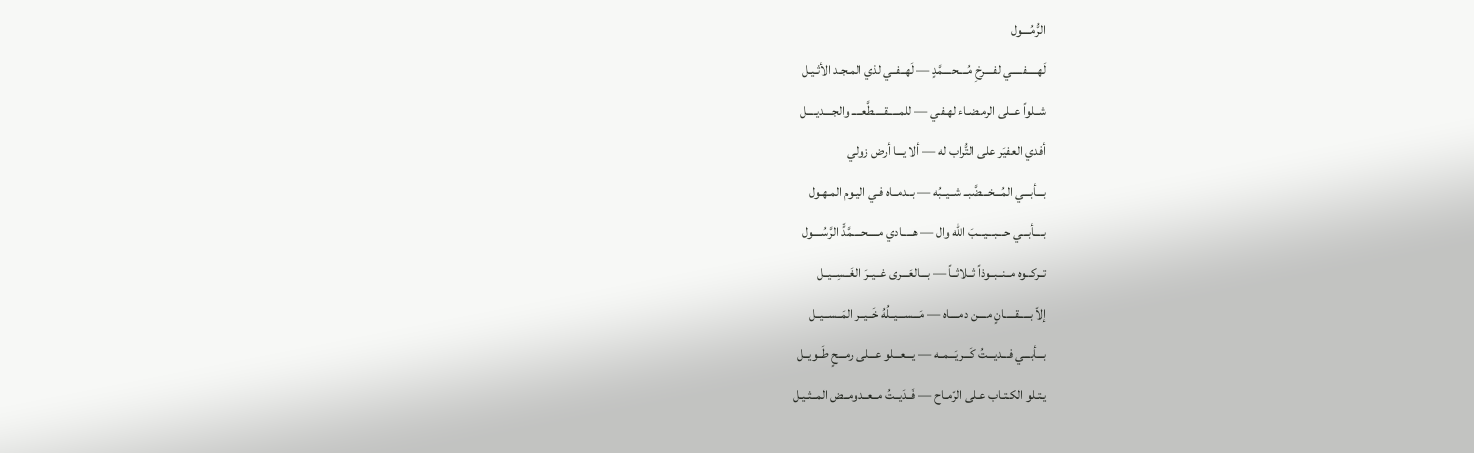الرُّمُــــول
لَهـــــفـــــي لفــــرخِ مُــــحــــمَّدٍ — لَهــفــي لذي المـجـد الأثـيـل
شــلواً عــلى الرمـضـاء لهـفـي — للمـــــقـــــطَّعــــ والجــــديــــل
أفدي العفيَر على التُّراب له — ألا يـــا أرض زولي
بـــأبـــي المُـــخـــضَّبــ شــيــبُه — بــدمــاه فـي اليـوم المـهـول
بــــأبـــي حـــبـــيـــبَ الله وال — هـــــادي مـــــحــــمَّدٍّ الرَّسُــــول
تــركــوه مــنــبــوذاً ثــلاثــاً — بـــالعَـــرى غــيــرَ الغَــسِــيــل
إلاّ بـــــقـــــانٍ مــــن دمــــاه — مَـــســـيــلُهُ خَــيــر المَــســيــل
بـــأبـــي فـــديـــتُ كَـــريَـــمــه — يـــعـــلو عـــلى رمـــحٍ طَــويــل
يـتـلو الكـتـاب عـلى الرّمـاح — فَــدَيــتُ مــعــدومــض المــثـيـل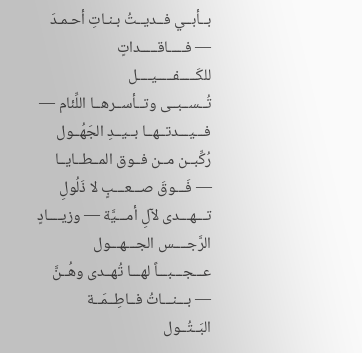بــأبــي فــديــتُ بـنـاتِ أحـمـدَ — فـــــاقـــــداتٍ للكَـــــفـــــيــــل
تُــســبــى وتــأســرهــا اللِّئام — فـــيـــدتــهــا بــيــدِ الجَهُــول
رُكِّبــن مــن فــوق المــطــايــا — فَـــوقَ صـــعـــبٍ لا ذَلُولِ
تـــهـــدى لآلِ أمـــيَّة — وزيــــادٍ الرَّجــــس الجـــهـــول
عـــجـــبـــاً لهـــا تُهــدى وهُــنَّ — بـــنـــاتُ فــاطِــمَــة البَــتُــول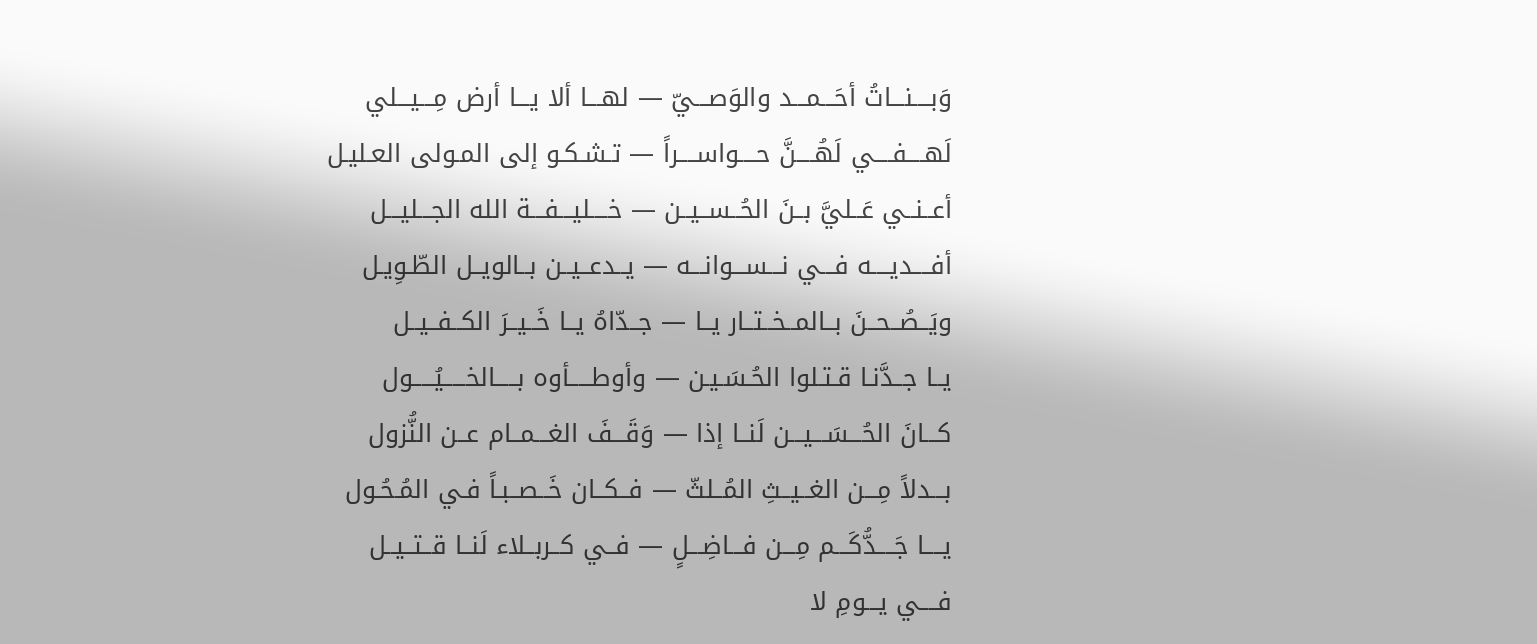وَبــــنـــاتُ أحَـــمـــد والوَصـــيّ — لهـــا ألا يـــا أرض مِـــيـــلي
لَهــــفــــي لَهُــــنَّ حــــواســــراً — تـشـكـو إلى المـولى العـليـل
أعــنــي عَــليَّ بــنَ الحُــســيــن — خــــليـــفـــة الله الجـــليـــل
أفــــديــــه فـــي نـــســـوانـــه — يــدعــيــن بــالويــل الطّـوِيـل
ويَــصُــحــنَ بــالمــخــتــار يــا — جــدّاهُ يــا خَــيــرَ الكــفــيــل
يــا جــدَّنـا قـتـلوا الحُـسَـيـن — وأوطـــــأوه بـــــالخـــــيُـــــول
كـــانَ الحُـــسَـــيـــن لَنــا إذا — وَقَـــفَ الغـــمــام عــن النُّزول
بـــدلاً مِـــن الغــيــثِ المُــلثّ — فــكــان خَــصــبـاً فـي المُـحُـول
يــــا جَــــدُّكَـــم مِـــن فـــاضِـــلٍ — فــي كــربــلاء لَنــا قــتــيــل
فــــي يـــومِ لا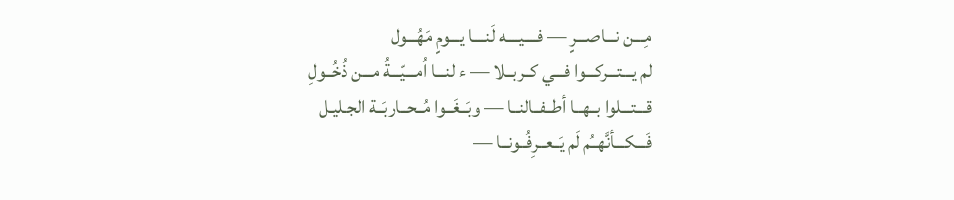مِـــن نـــاصـــرٍ — فــــيــــه لَنــــا يـــومٍ مَهُـــول
لم يـــتـــركـــوا فـــي كــربــلا — ء لنـــا اُمـــيّـــةُ مـــن ذُخُــولِ
قـــتـــلوا بــهــا أطــفــالنــا — وبَــغَــوا مُــحــاربَــة الجـليـل
فَـــكـــأنَّهــُم لَم يَــعــرِفُــونــا —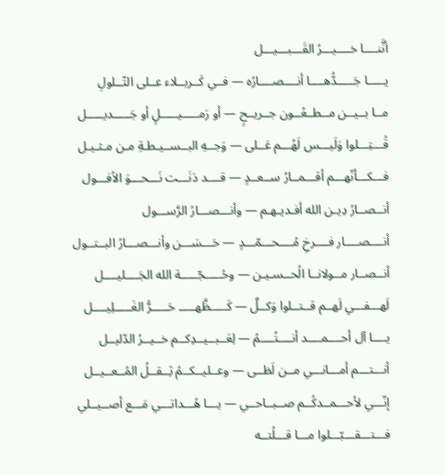أنَّنــــا خــــيـــرُ القَـــبـــيـــل
يـــــا جَـــــدُّهــــا أنــــصــــارُه — فــي كَــربــلاء عــلى التّــلولِ
مــا بــيــن مــطــعُــون جــريــحٍ — أو رَمـــــيـــــلٍ أو جَـــــديـــــل
قُـــتِـــلوا وَلَيـــس لَهُـــم عَــلى — وَجــهِ البــســيـطـةِ مـن مـثـيـل
فـــكـــأنّهـــم أقـــمــارُ ســعــدٍ — قــــد دَنَـــت نَـــحـــوَ الاُفـــول
أنــصــارُ دِيـن الله أفـديـهـم — وأنـــصـــارُ الرَّســـول
أنــــصــــار فــــرخِ مُــــحـــمّـــدٍ — حَـــسَـــن وأنـــصـــارُ البــتــول
أنــصــار مــولانــا الُحــسـيـن — وحُـــــجّـــــة الله الجَــــليــــل
لَهـــفـــي لَهــم قــتــلوا وَكــلٌ — كَـــــظَّهـــــ حَـــــرُّ الغَـــــلِيــــل
يــــا آل أحــــمــــد أنــــتُــــمُ — لِعَــبــيــدِكــم خــيــرُ الدّليــل
أنـــتـــم أمـــانـــي مــن لَظــى — وعــليــكــمُ ثِــقــلُ المُــعــيــل
إنّـــي لأحـــمــدكُــم صــبــاحــي — يـــا هُـــداتـــي مَـــع أصــيــلي
فـــتـــقـــبّـــلوا مـــا قـــلُتــه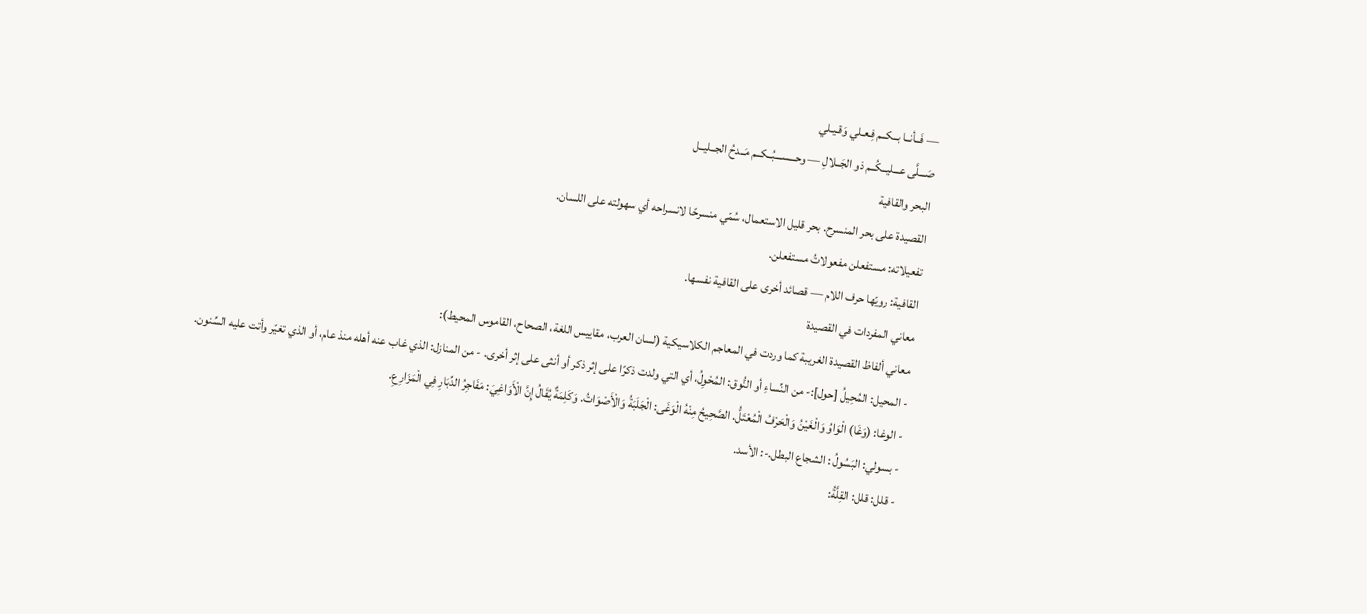— فَــأنــا بــكــم فِـعـلي وَقـيـلي
صَـــلَّى عـــليــكُــم ذو الجَــلالِ — وحـــســـبُــكــم مَــدحُ الجــليــل
البحر والقافية
القصيدة على بحر المنسرح. بحر قليل الاستعمال، سُمّي منسرحًا لانسراحه أي سهولته على اللسان.
تفعيلاته: مستفعلن مفعولاتُ مستفعلن.
القافية: رويّها حرف اللام — قصائد أخرى على القافية نفسها.
معاني المفردات في القصيدة
معاني ألفاظ القصيدة الغريبة كما وردت في المعاجم الكلاسيكية (لسان العرب، مقاييس اللغة، الصحاح، القاموس المحيط):
- المحيل: المُحِيلُ [حول]:- من النِّساءِ أو النُّوق: المُحْوِلُ، أي التي ولدت ذكرًا على إثر ذكر أو أنثى على إثر أخرى. - من المنازل: الذي غاب عنه أهله منذ عام، أو الذي تغيّر وأتت عليه السِّنون.
- الوغا: (وَغَا) الْوَاوُ وَالْغَيْنُ وَالْحَرْفُ الْمُعْتَلُّ. الصَّحِيحُ مِنْهُ الْوَغَى: الْجَلَبَةُ وَالْأَصْوَاتُ. وَكَلِمَةٌ يُقَالُ إِنَّ الْأَوَاغِيَ: مَفَاجِرُ الدِّبَارِ فِي الْمَزَارِعِ.
- بسولي: البَسُولُ : الشجاع البطل.-: الأسد.
- قلل: قلل: القِلَّةُ: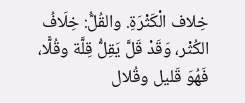خِلاف الْكَثْرَةِ. والقُلُّ: خِلَافُ الكُثْر، وَقَدْ قَلَّ يَقِلُّ قِلَّة وقُلًّا، فَهُوَ قَليل وقُلال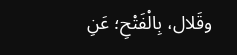وقَلال، بِالْفَتْحِ؛ عَنِ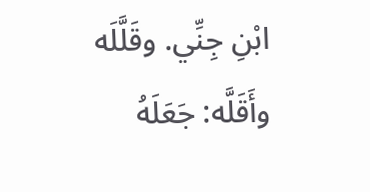ابْنِ جِنِّي. وقَلَّلَه وأَقَلَّه: جَعَلَهُ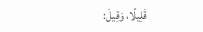قَلِيلًا، وَقِيلَ: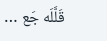قَلَّلَه جَع …